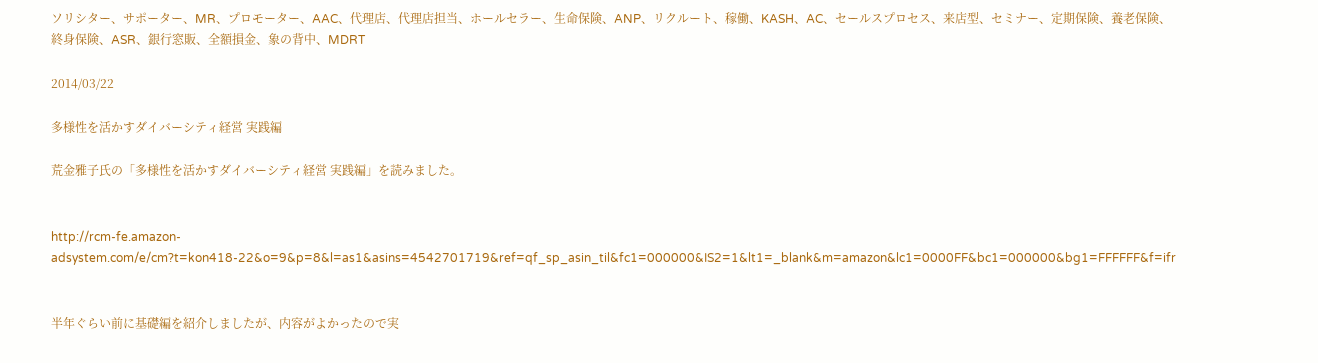ソリシター、サポーター、MR、プロモーター、AAC、代理店、代理店担当、ホールセラー、生命保険、ANP、リクルート、稼働、KASH、AC、セールスプロセス、来店型、セミナー、定期保険、養老保険、終身保険、ASR、銀行窓販、全額損金、象の背中、MDRT

2014/03/22

多様性を活かすダイバーシティ経営 実践編

荒金雅子氏の「多様性を活かすダイバーシティ経営 実践編」を読みました。


http://rcm-fe.amazon-adsystem.com/e/cm?t=kon418-22&o=9&p=8&l=as1&asins=4542701719&ref=qf_sp_asin_til&fc1=000000&IS2=1&lt1=_blank&m=amazon&lc1=0000FF&bc1=000000&bg1=FFFFFF&f=ifr


半年ぐらい前に基礎編を紹介しましたが、内容がよかったので実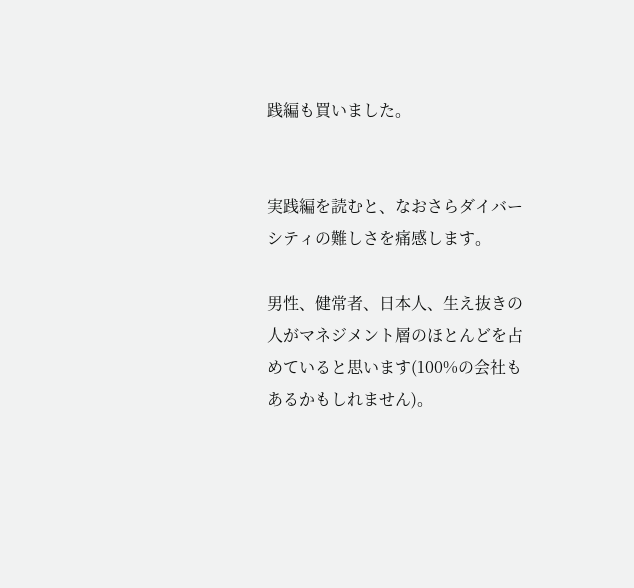践編も買いました。


実践編を読むと、なおさらダイバーシティの難しさを痛感します。

男性、健常者、日本人、生え抜きの人がマネジメント層のほとんどを占めていると思います(100%の会社もあるかもしれません)。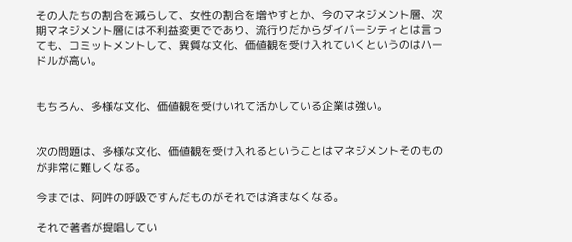その人たちの割合を減らして、女性の割合を増やすとか、今のマネジメント層、次期マネジメント層には不利益変更でであり、流行りだからダイバーシティとは言っても、コミットメントして、異質な文化、価値観を受け入れていくというのはハードルが高い。


もちろん、多様な文化、価値観を受けいれて活かしている企業は強い。


次の問題は、多様な文化、価値観を受け入れるということはマネジメントそのものが非常に難しくなる。

今までは、阿吽の呼吸ですんだものがそれでは済まなくなる。

それで著者が提唱してい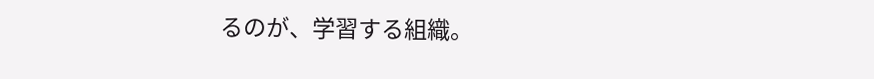るのが、学習する組織。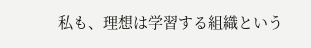私も、理想は学習する組織という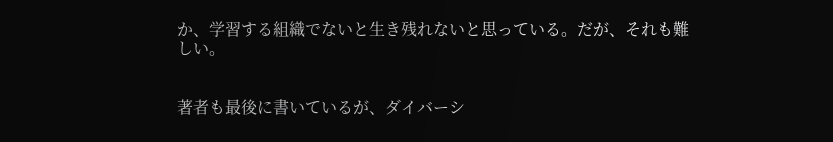か、学習する組織でないと生き残れないと思っている。だが、それも難しい。


著者も最後に書いているが、ダイバーシ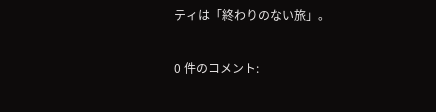ティは「終わりのない旅」。

0 件のコメント: